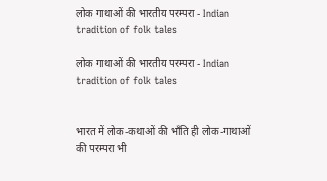लोक गाथाओं की भारतीय परम्परा - Indian tradition of folk tales

लोक गाथाओं की भारतीय परम्परा - Indian tradition of folk tales


भारत में लोक-कथाओं की भाँति ही लोक-गाथाओं की परम्परा भी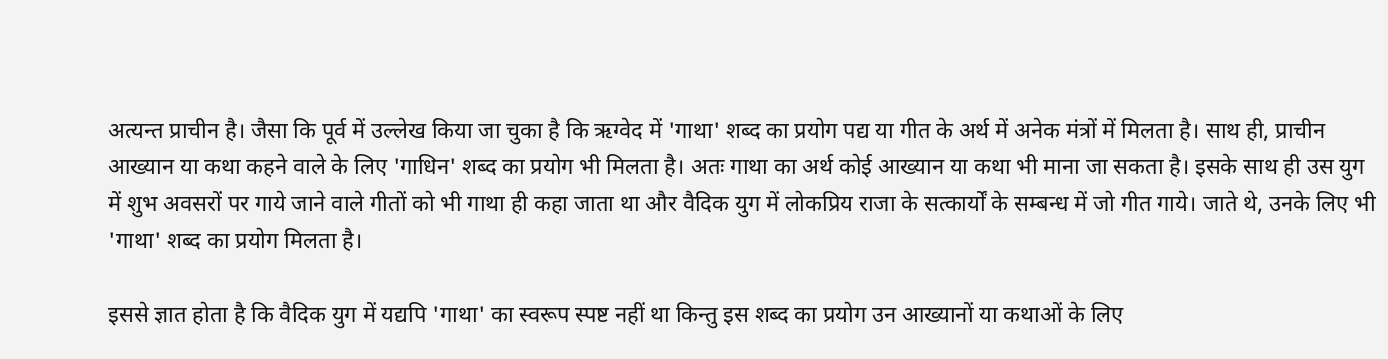अत्यन्त प्राचीन है। जैसा कि पूर्व में उल्लेख किया जा चुका है कि ऋग्वेद में 'गाथा' शब्द का प्रयोग पद्य या गीत के अर्थ में अनेक मंत्रों में मिलता है। साथ ही, प्राचीन आख्यान या कथा कहने वाले के लिए 'गाधिन' शब्द का प्रयोग भी मिलता है। अतः गाथा का अर्थ कोई आख्यान या कथा भी माना जा सकता है। इसके साथ ही उस युग में शुभ अवसरों पर गाये जाने वाले गीतों को भी गाथा ही कहा जाता था और वैदिक युग में लोकप्रिय राजा के सत्कार्यों के सम्बन्ध में जो गीत गाये। जाते थे, उनके लिए भी 'गाथा' शब्द का प्रयोग मिलता है।

इससे ज्ञात होता है कि वैदिक युग में यद्यपि 'गाथा' का स्वरूप स्पष्ट नहीं था किन्तु इस शब्द का प्रयोग उन आख्यानों या कथाओं के लिए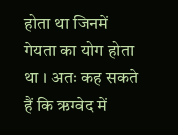होता था जिनमें गेयता का योग होता था । अतः कह सकते हैं कि ऋग्वेद में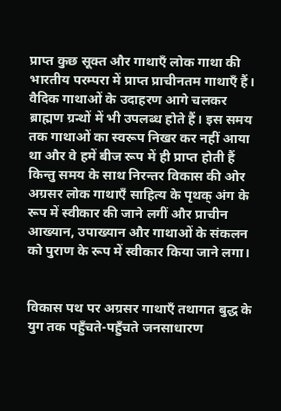प्राप्त कुछ सूक्त और गाथाएँ लोक गाथा की भारतीय परम्परा में प्राप्त प्राचीनतम गाथाएँ हैं। वैदिक गाथाओं के उदाहरण आगे चलकर ब्राह्मण ग्रन्थों में भी उपलब्ध होते हैं। इस समय तक गाथाओं का स्वरूप निखर कर नहीं आया था और वे हमें बीज रूप में ही प्राप्त होती हैं किन्तु समय के साथ निरन्तर विकास की ओर अग्रसर लोक गाथाएँ साहित्य के पृथक् अंग के रूप में स्वीकार की जाने लगीं और प्राचीन आख्यान, उपाख्यान और गाथाओं के संकलन को पुराण के रूप में स्वीकार किया जाने लगा।


विकास पथ पर अग्रसर गाथाएँ तथागत बुद्ध के युग तक पहुँचते-पहुँचते जनसाधारण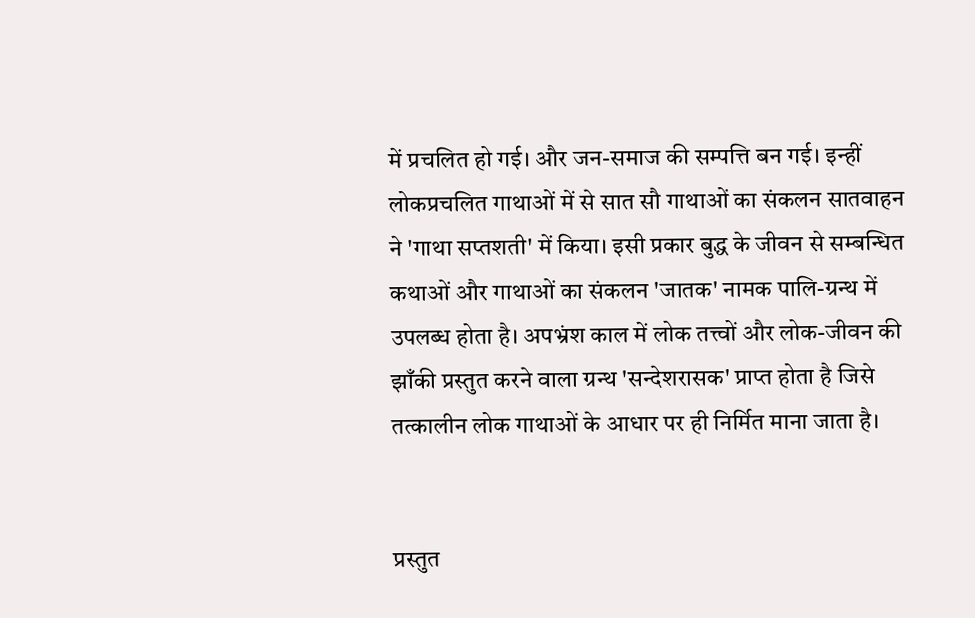में प्रचलित हो गई। और जन-समाज की सम्पत्ति बन गई। इन्हीं लोकप्रचलित गाथाओं में से सात सौ गाथाओं का संकलन सातवाहन ने 'गाथा सप्तशती' में किया। इसी प्रकार बुद्ध के जीवन से सम्बन्धित कथाओं और गाथाओं का संकलन 'जातक' नामक पालि-ग्रन्थ में उपलब्ध होता है। अपभ्रंश काल में लोक तत्त्वों और लोक-जीवन की झाँकी प्रस्तुत करने वाला ग्रन्थ 'सन्देशरासक' प्राप्त होता है जिसे तत्कालीन लोक गाथाओं के आधार पर ही निर्मित माना जाता है।


प्रस्तुत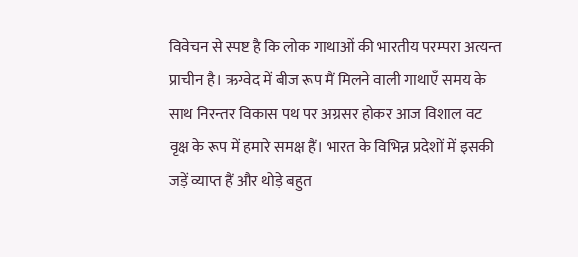विवेचन से स्पष्ट है कि लोक गाथाओं की भारतीय परम्परा अत्यन्त प्राचीन है। ऋग्वेद में बीज रूप मैं मिलने वाली गाथाएँ समय के साथ निरन्तर विकास पथ पर अग्रसर होकर आज विशाल वट वृक्ष के रूप में हमारे समक्ष हैं। भारत के विभिन्न प्रदेशों में इसकी जड़ें व्याप्त हैं और थोड़े बहुत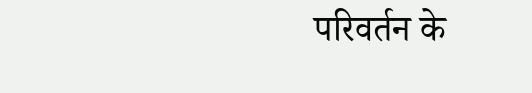परिवर्तन के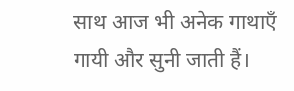साथ आज भी अनेक गाथाएँ गायी और सुनी जाती हैं।